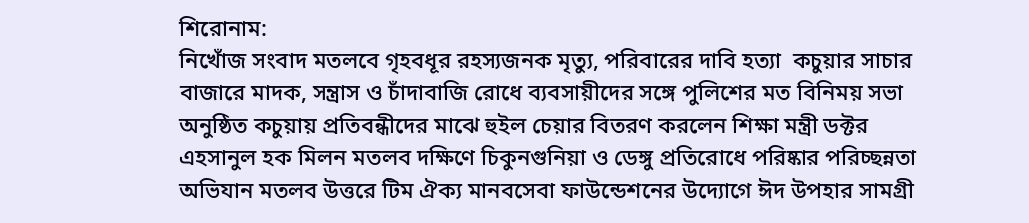শিরোনাম:
নিখোঁজ সংবাদ মতলবে গৃহবধূর রহস্যজনক মৃত্যু, পরিবারের দাবি হত্যা  কচুয়ার সাচার বাজারে মাদক, সন্ত্রাস ও চাঁদাবাজি রোধে ব্যবসায়ীদের সঙ্গে পুলিশের মত বিনিময় সভা অনুষ্ঠিত কচুয়ায় প্রতিবন্ধীদের মাঝে হুইল চেয়ার বিতরণ করলেন শিক্ষা মন্ত্রী ডক্টর  এহসানুল হক মিলন মতলব দক্ষিণে চিকুনগুনিয়া ও ডেঙ্গু প্রতিরোধে পরিষ্কার পরিচ্ছন্নতা অভিযান মতলব উত্তরে টিম ঐক্য মানবসেবা ফাউন্ডেশনের উদ্যোগে ঈদ উপহার সামগ্রী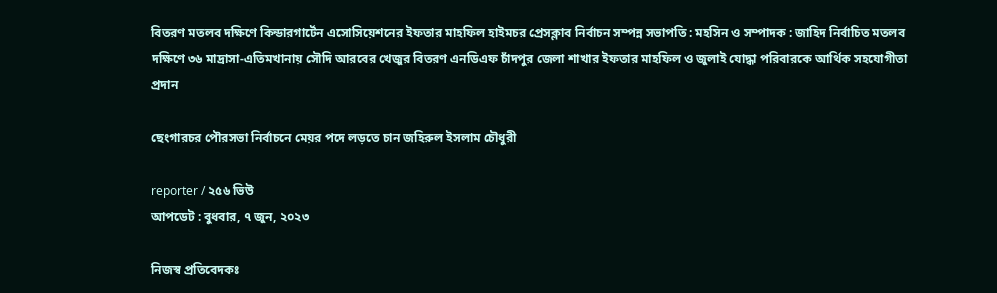বিতরণ মতলব দক্ষিণে কিন্ডারগার্টেন এসোসিয়েশনের ইফতার মাহফিল হাইমচর প্রেসক্লাব নির্বাচন সম্পন্ন সভাপতি : মহসিন ও সম্পাদক : জাহিদ নির্বাচিত মতলব দক্ষিণে ৩৬ মাদ্রাসা-এতিমখানায় সৌদি আরবের খেজুর বিতরণ এনডিএফ চাঁদপুর জেলা শাখার ইফতার মাহফিল ও জুলাই যোদ্ধা পরিবারকে আর্থিক সহযোগীতা প্রদান

ছেংগারচর পৌরসভা নির্বাচনে মেয়র পদে লড়তে চান জহিরুল ইসলাম চৌধুরী

reporter / ২৫৬ ভিউ
আপডেট : বুধবার, ৭ জুন, ২০২৩

নিজস্ব প্রতিবেদকঃ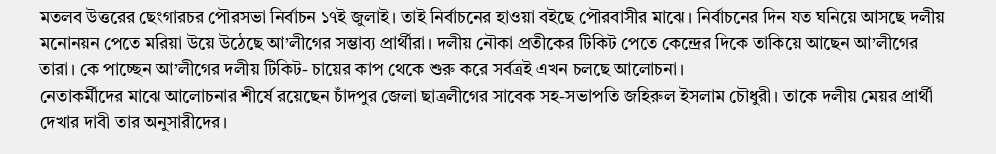মতলব উত্তরের ছেংগারচর পৌরসভা নির্বাচন ১৭ই জুলাই। তাই নির্বাচনের হাওয়া বইছে পৌরবাসীর মাঝে। নির্বাচনের দিন যত ঘনিয়ে আসছে দলীয় মনোনয়ন পেতে মরিয়া উয়ে উঠেছে আ’লীগের সম্ভাব্য প্রার্থীরা। দলীয় নৌকা প্রতীকের টিকিট পেতে কেন্দ্রের দিকে তাকিয়ে আছেন আ’লীগের তারা। কে পাচ্ছেন আ’লীগের দলীয় টিকিট- চায়ের কাপ থেকে শুরু করে সর্বত্রই এখন চলছে আলোচনা।
নেতাকর্মীদের মাঝে আলোচনার শীর্ষে রয়েছেন চাঁদপুর জেলা ছাত্রলীগের সাবেক সহ-সভাপতি জহিরুল ইসলাম চৌধুরী। তাকে দলীয় মেয়র প্রার্থী দেখার দাবী তার অনুসারীদের।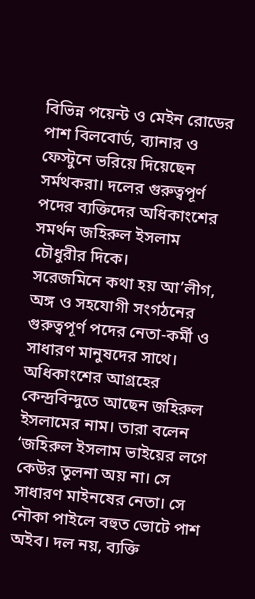বিভিন্ন পয়েন্ট ও মেইন রোডের পাশ বিলবোর্ড, ব্যানার ও ফেস্টুনে ভরিয়ে দিয়েছেন সর্মথকরা। দলের গুরুত্বপূর্ণ পদের ব্যক্তিদের অধিকাংশের সমর্থন জহিরুল ইসলাম চৌধুরীর দিকে।
সরেজমিনে কথা হয় আ’লীগ, অঙ্গ ও সহযোগী সংগঠনের গুরুত্বপূর্ণ পদের নেতা-কর্মী ও সাধারণ মানুষদের সাথে। অধিকাংশের আগ্রহের কেন্দ্রবিন্দুতে আছেন জহিরুল ইসলামের নাম। তারা বলেন ‘জহিরুল ইসলাম ভাইয়ের লগে কেউর তুলনা অয় না। সে সাধারণ মাইনষের নেতা। সে নৌকা পাইলে বহুত ভোটে পাশ অইব। দল নয়, ব্যক্তি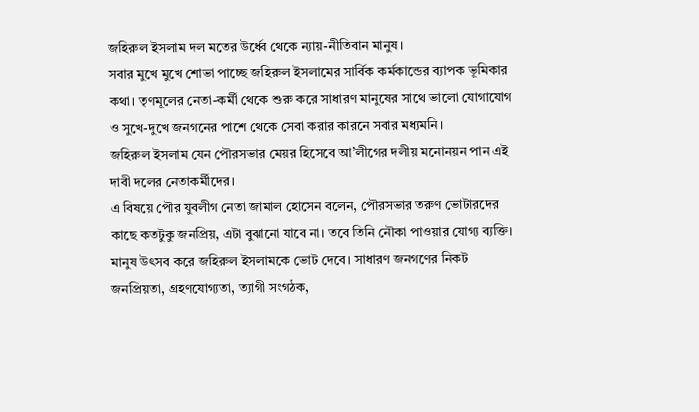জহিরুল ইসলাম দল মতের উর্ধ্বে থেকে ন্যায়-নীতিবান মানুষ।
সবার মুখে মুখে শোভা পাচ্ছে জহিরুল ইসলামের সার্বিক কর্মকান্ডের ব্যাপক ভূমিকার কথা। তৃণমূলের নেতা-কর্মী থেকে শুরু করে সাধারণ মানুষের সাথে ভালো যোগাযোগ ও সুখে-দুখে জনগনের পাশে থেকে সেবা করার কারনে সবার মধ্যমনি।
জহিরুল ইসলাম যেন পৌরসভার মেয়র হিসেবে আ’লীগের দলীয় মনোনয়ন পান এই দাবী দলের নেতাকর্মীদের।
এ বিষয়ে পৌর যুবলীগ নেতা জামাল হোসেন বলেন, পৌরসভার তরুণ ভোটারদের কাছে কতটুকু জনপ্রিয়, এটা বুঝানো যাবে না। তবে তিনি নৌকা পাওয়ার যোগ্য ব্যক্তি। মানুষ উৎসব করে জহিরুল ইসলামকে ভোট দেবে। সাধারণ জনগণের নিকট জনপ্রিয়তা, গ্রহণযোগ্যতা, ত্যাগী সংগঠক,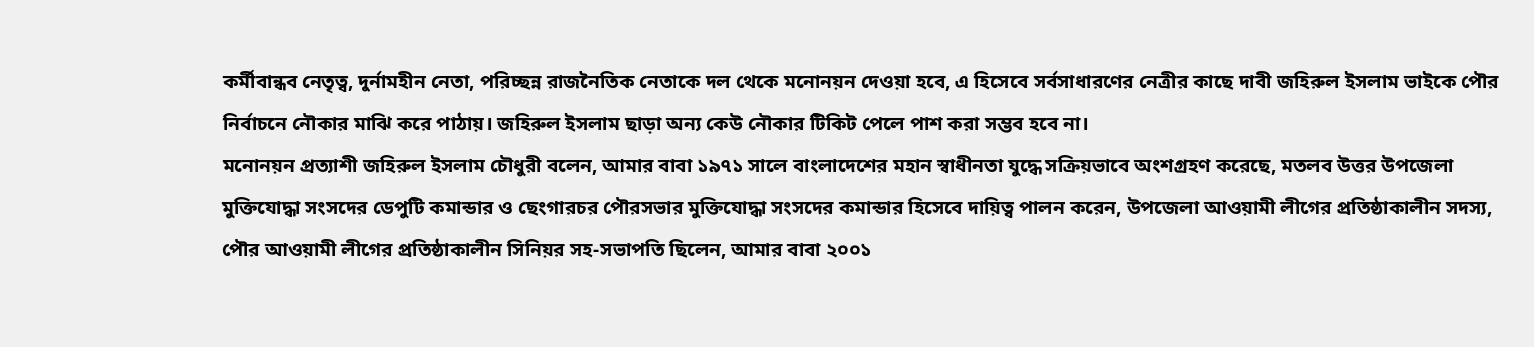কর্মীবান্ধব নেতৃত্ব, দুর্নামহীন নেতা, পরিচ্ছন্ন রাজনৈতিক নেতাকে দল থেকে মনোনয়ন দেওয়া হবে, এ হিসেবে সর্বসাধারণের নেত্রীর কাছে দাবী জহিরুল ইসলাম ভাইকে পৌর নির্বাচনে নৌকার মাঝি করে পাঠায়। জহিরুল ইসলাম ছাড়া অন্য কেউ নৌকার টিকিট পেলে পাশ করা সম্ভব হবে না।
মনোনয়ন প্রত্যাশী জহিরুল ইসলাম চৌধুরী বলেন, আমার বাবা ১৯৭১ সালে বাংলাদেশের মহান স্বাধীনতা যুদ্ধে সক্রিয়ভাবে অংশগ্রহণ করেছে, মতলব উত্তর উপজেলা মুক্তিযোদ্ধা সংসদের ডেপুটি কমান্ডার ও ছেংগারচর পৌরসভার মুক্তিযোদ্ধা সংসদের কমান্ডার হিসেবে দায়িত্ব পালন করেন, উপজেলা আওয়ামী লীগের প্রতিষ্ঠাকালীন সদস্য, পৌর আওয়ামী লীগের প্রতিষ্ঠাকালীন সিনিয়র সহ-সভাপতি ছিলেন, আমার বাবা ২০০১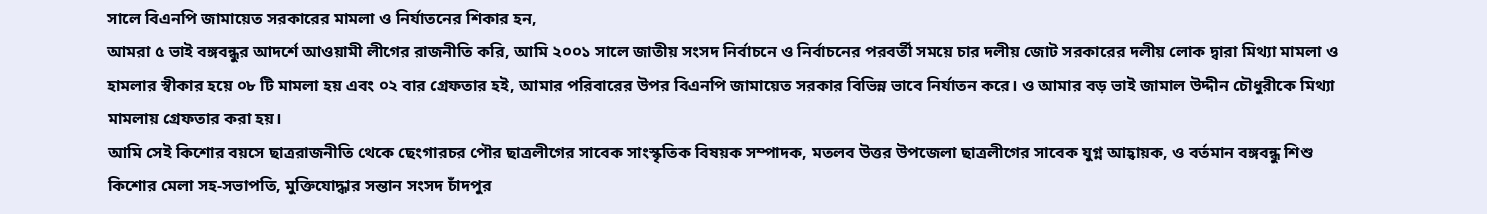সালে বিএনপি জামায়েত সরকারের মামলা ও নির্যাতনের শিকার হন,
আমরা ৫ ভাই বঙ্গবন্ধুর আদর্শে আওয়ামী লীগের রাজনীতি করি, আমি ২০০১ সালে জাতীয় সংসদ নির্বাচনে ও নির্বাচনের পরবর্তী সময়ে চার দলীয় জোট সরকারের দলীয় লোক দ্বারা মিথ্যা মামলা ও হামলার স্বীকার হয়ে ০৮ টি মামলা হয় এবং ০২ বার গ্রেফতার হই, আমার পরিবারের উপর বিএনপি জামায়েত সরকার বিভিন্ন ভাবে নির্যাতন করে। ও আমার বড় ভাই জামাল উদ্দীন চৌধুরীকে মিথ্যা মামলায় গ্রেফতার করা হয়।
আমি সেই কিশোর বয়সে ছাত্ররাজনীতি থেকে ছেংগারচর পৌর ছাত্রলীগের সাবেক সাংস্কৃতিক বিষয়ক সম্পাদক, মতলব উত্তর উপজেলা ছাত্রলীগের সাবেক যুগ্ন আহ্বায়ক, ও বর্তমান বঙ্গবন্ধু শিশু কিশোর মেলা সহ-সভাপতি, মুক্তিযোদ্ধার সন্তান সংসদ চাঁদপুর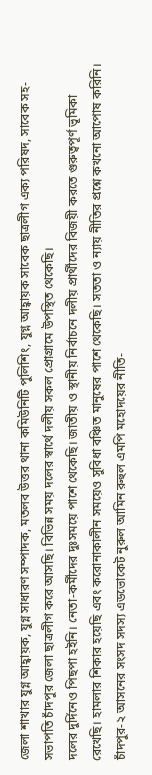জেলা শাখার যুগ্ন আহ্বায়ক, যুগ্ন সাধারণ সম্পাদক, মতলব উত্তর থানা কমিউনিটি পুলিশিং, যুগ্ন আহ্বায়ক সাবেক ছাত্রলীগ এক্য পরিষদ, সাবেক সহ-সভাপতি চাঁদপুর জেলা ছাত্রলীগ করে আসছি। বিভিন্ন সময় দলের স্বার্থে দলীয় সকল প্রোগ্রামে উপস্থিত থেকেছি।
দলের দুর্দিনেও পিছপা হইনি। নেতা-কর্মীদের দুঃসময়ে পাশে থেকেছি। জাতীয় ও স্থানীয় নির্বাচনে দলীয় প্রার্থীদের বিজয়ী করতে গুরুত্বপূর্ণ ভূমিকা রেখেছি। হামলার শিকার হয়েছি এবং করোনাকালীন সময়েও সুবিধা বঞ্চিত মানুষের পাশে থেকেছি। সততা ও ন্যায় নীতির প্রশ্নে কখনো আপোষ করিনি।
চাঁদপুর-২ আসনের সংসদ সদস্য এডভোকেট নুরুল আমিন রুহুল এমপি মহোদয়ের নীতি-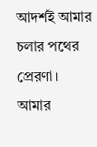আদর্শই আমার চলার পথের প্রেরণা। আমার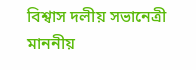বিশ্বাস দলীয় সভানেত্রী মাননীয়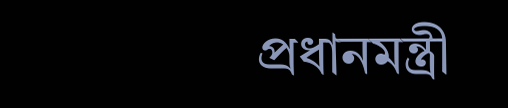প্রধানমন্ত্রী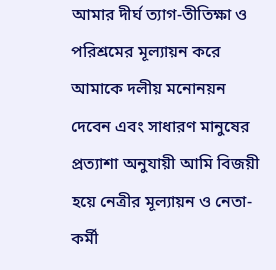আমার দীর্ঘ ত্যাগ-তীতিক্ষা ও পরিশ্রমের মূল্যায়ন করে আমাকে দলীয় মনোনয়ন দেবেন এবং সাধারণ মানুষের প্রত্যাশা অনুযায়ী আমি বিজয়ী হয়ে নেত্রীর মূল্যায়ন ও নেতা-কর্মী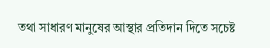তথা সাধারণ মানুষের আস্থার প্রতিদান দিতে সচেষ্ট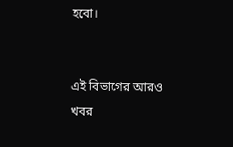হবো।


এই বিভাগের আরও খবর